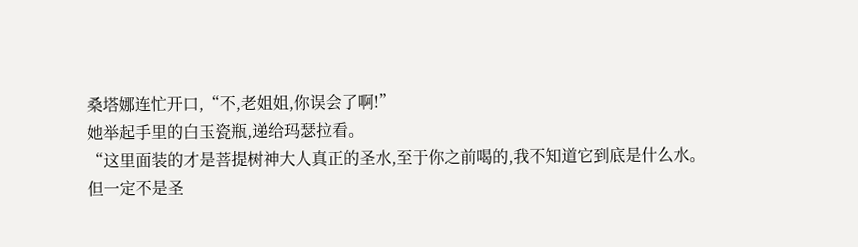桑塔娜连忙开口,“不,老姐姐,你误会了啊!”
她举起手里的白玉瓷瓶,递给玛瑟拉看。
“这里面装的才是菩提树神大人真正的圣水,至于你之前喝的,我不知道它到底是什么水。
但一定不是圣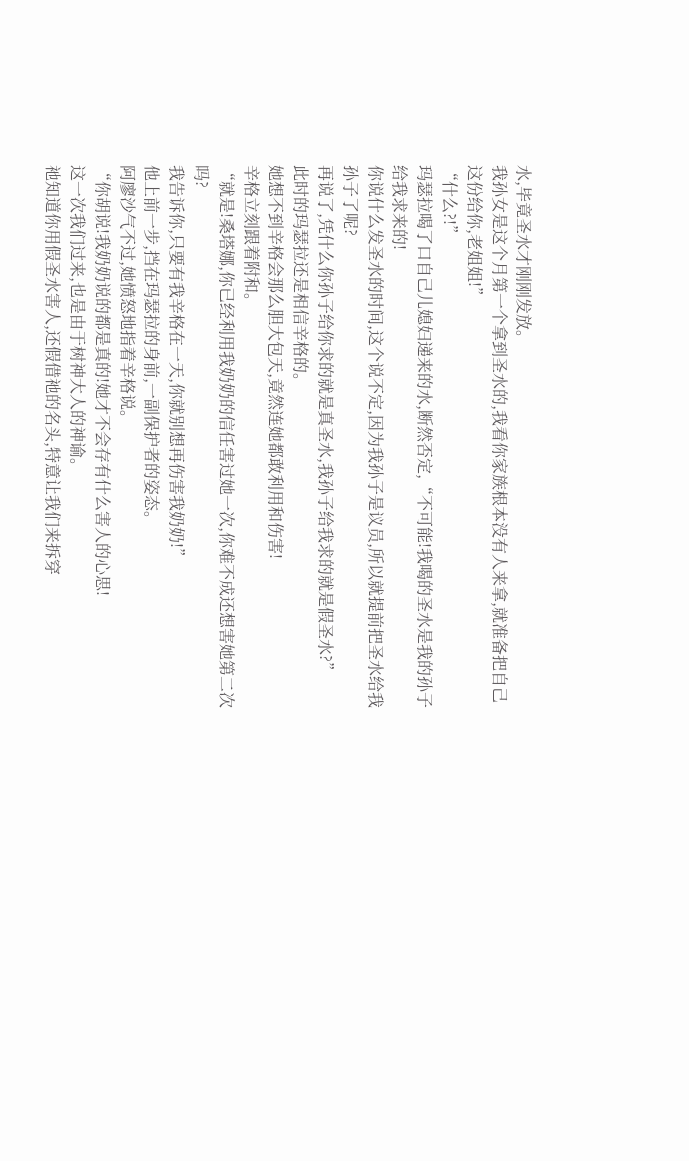水,毕竟圣水才刚刚发放。
我孙女是这个月第一个拿到圣水的,我看你家族根本没有人来拿,就准备把自己这份给你,老姐姐!”
“什么?!”
玛瑟拉喝了口自己儿媳妇递来的水,断然否定,“不可能!我喝的圣水是我的孙子给我求来的!
你说什么发圣水的时间,这个说不定,因为我孙子是议员,所以就提前把圣水给我孙子了呢?
再说了,凭什么你孙子给你求的就是真圣水,我孙子给我求的就是假圣水?”
此时的玛瑟拉还是相信辛格的。
她想不到辛格会那么胆大包天,竟然连她都敢利用和伤害!
辛格立刻跟着附和。
“就是!桑塔娜,你已经利用我奶奶的信任害过她一次,你难不成还想害她第二次吗?
我告诉你,只要有我辛格在一天,你就别想再伤害我奶奶!”
他上前一步,挡在玛瑟拉的身前,一副保护者的姿态。
阿廖沙气不过,她愤怒地指着辛格说。
“你胡说!我奶奶说的都是真的!她才不会存有什么害人的心思!
这一次我们过来,也是由于树神大人的神谕。
祂知道你用假圣水害人,还假借祂的名头,特意让我们来拆穿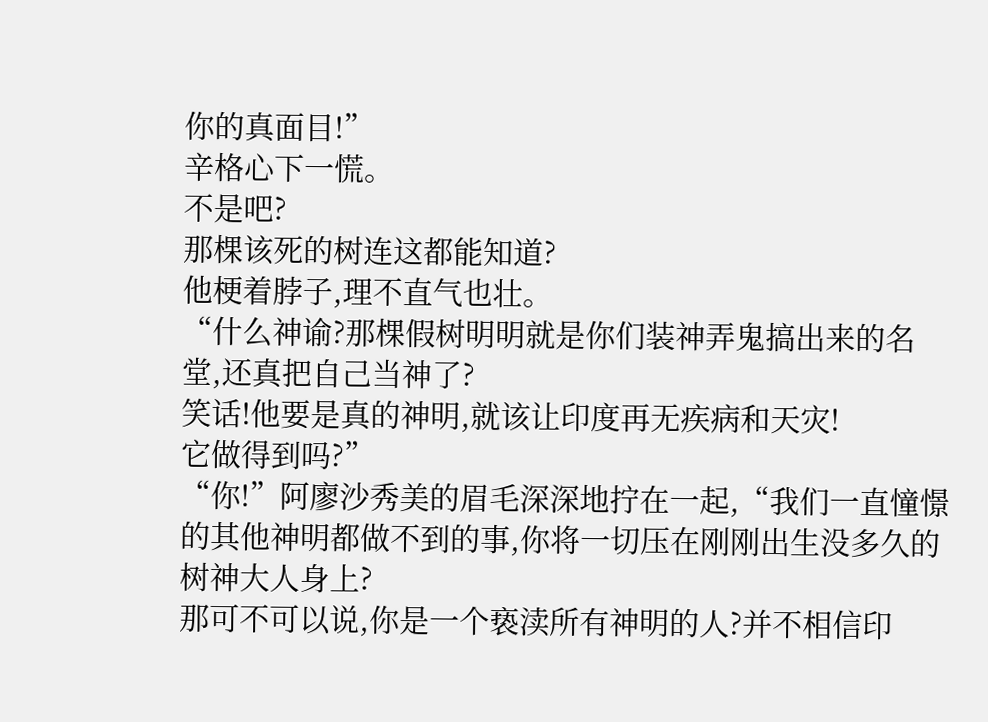你的真面目!”
辛格心下一慌。
不是吧?
那棵该死的树连这都能知道?
他梗着脖子,理不直气也壮。
“什么神谕?那棵假树明明就是你们装神弄鬼搞出来的名堂,还真把自己当神了?
笑话!他要是真的神明,就该让印度再无疾病和天灾!
它做得到吗?”
“你!”阿廖沙秀美的眉毛深深地拧在一起,“我们一直憧憬的其他神明都做不到的事,你将一切压在刚刚出生没多久的树神大人身上?
那可不可以说,你是一个亵渎所有神明的人?并不相信印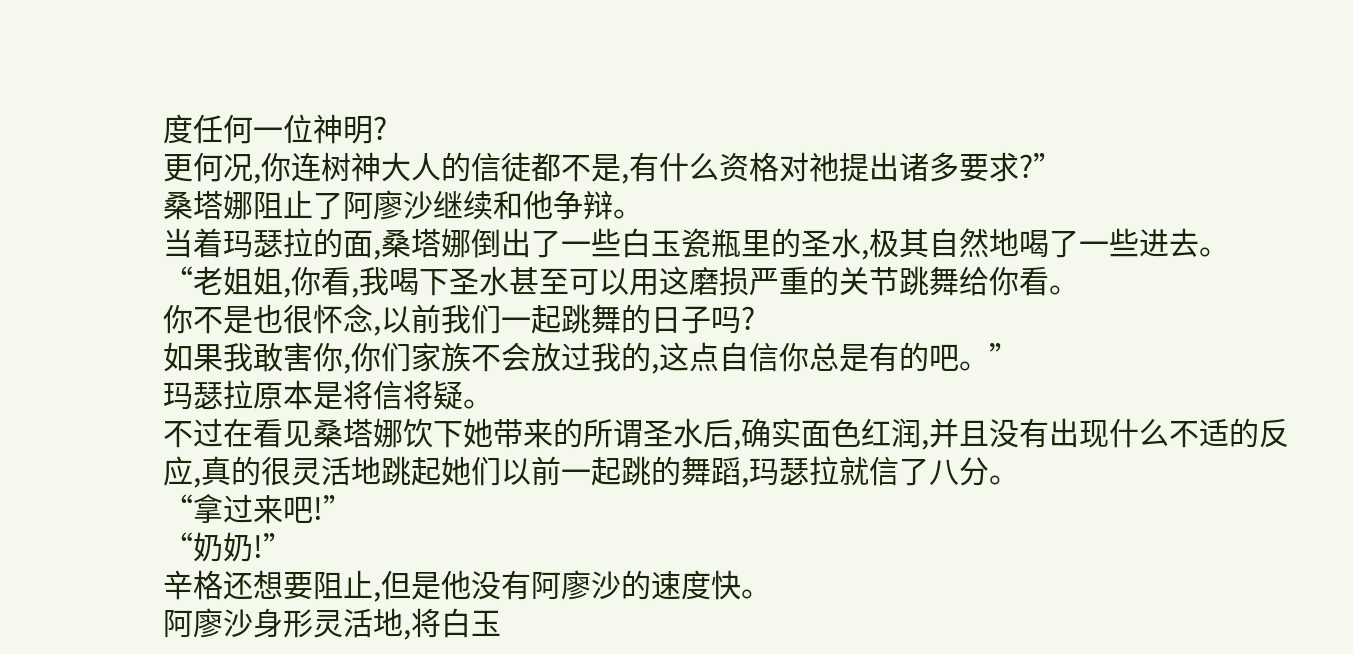度任何一位神明?
更何况,你连树神大人的信徒都不是,有什么资格对祂提出诸多要求?”
桑塔娜阻止了阿廖沙继续和他争辩。
当着玛瑟拉的面,桑塔娜倒出了一些白玉瓷瓶里的圣水,极其自然地喝了一些进去。
“老姐姐,你看,我喝下圣水甚至可以用这磨损严重的关节跳舞给你看。
你不是也很怀念,以前我们一起跳舞的日子吗?
如果我敢害你,你们家族不会放过我的,这点自信你总是有的吧。”
玛瑟拉原本是将信将疑。
不过在看见桑塔娜饮下她带来的所谓圣水后,确实面色红润,并且没有出现什么不适的反应,真的很灵活地跳起她们以前一起跳的舞蹈,玛瑟拉就信了八分。
“拿过来吧!”
“奶奶!”
辛格还想要阻止,但是他没有阿廖沙的速度快。
阿廖沙身形灵活地,将白玉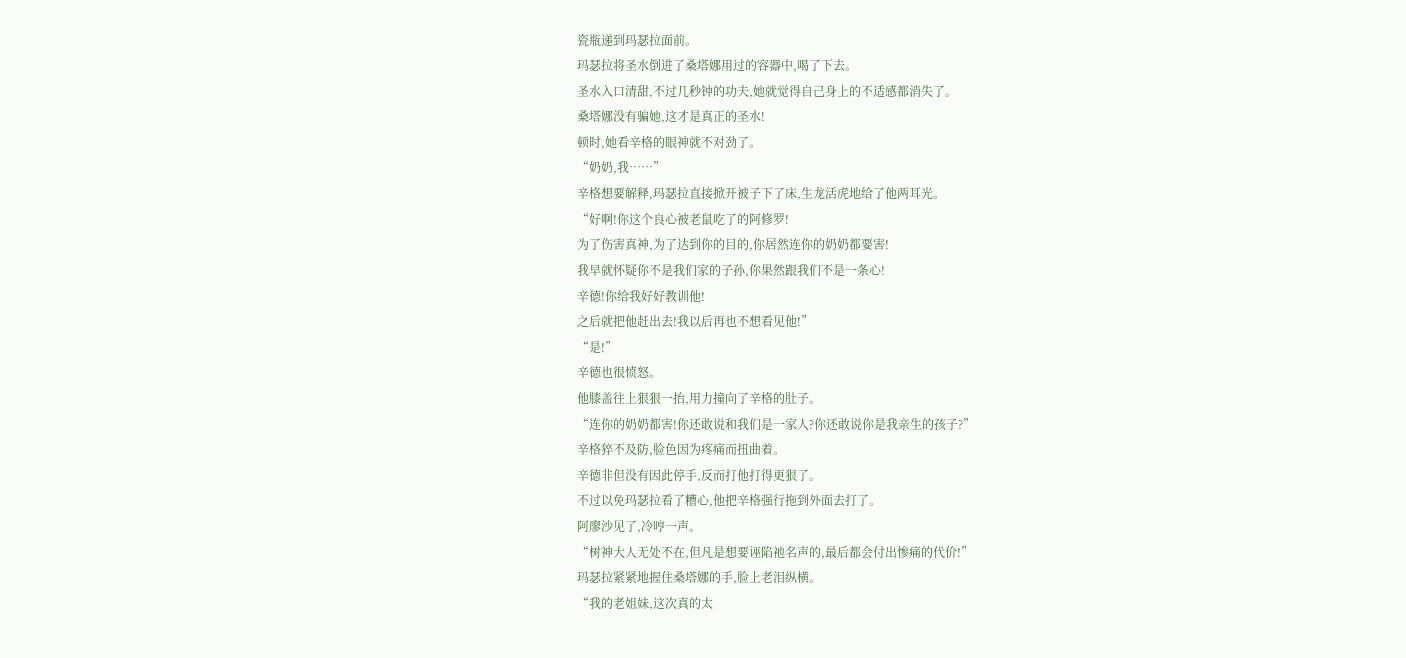瓷瓶递到玛瑟拉面前。
玛瑟拉将圣水倒进了桑塔娜用过的容器中,喝了下去。
圣水入口清甜,不过几秒钟的功夫,她就觉得自己身上的不适感都消失了。
桑塔娜没有骗她,这才是真正的圣水!
顿时,她看辛格的眼神就不对劲了。
“奶奶,我……”
辛格想要解释,玛瑟拉直接掀开被子下了床,生龙活虎地给了他两耳光。
“好啊!你这个良心被老鼠吃了的阿修罗!
为了伤害真神,为了达到你的目的,你居然连你的奶奶都要害!
我早就怀疑你不是我们家的子孙,你果然跟我们不是一条心!
辛德!你给我好好教训他!
之后就把他赶出去!我以后再也不想看见他!”
“是!”
辛德也很愤怒。
他膝盖往上狠狠一抬,用力撞向了辛格的肚子。
“连你的奶奶都害!你还敢说和我们是一家人?你还敢说你是我亲生的孩子?”
辛格猝不及防,脸色因为疼痛而扭曲着。
辛德非但没有因此停手,反而打他打得更狠了。
不过以免玛瑟拉看了糟心,他把辛格强行拖到外面去打了。
阿廖沙见了,冷哼一声。
“树神大人无处不在,但凡是想要诬陷祂名声的,最后都会付出惨痛的代价!”
玛瑟拉紧紧地握住桑塔娜的手,脸上老泪纵横。
“我的老姐妹,这次真的太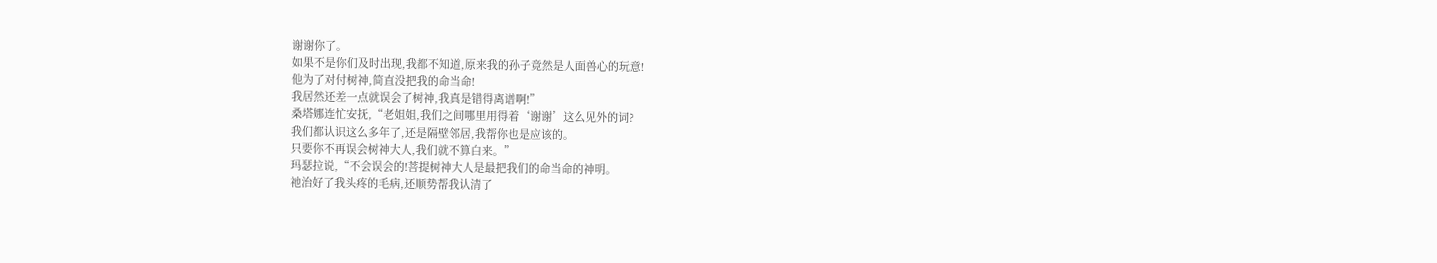谢谢你了。
如果不是你们及时出现,我都不知道,原来我的孙子竟然是人面兽心的玩意!
他为了对付树神,简直没把我的命当命!
我居然还差一点就误会了树神,我真是错得离谱啊!”
桑塔娜连忙安抚,“老姐姐,我们之间哪里用得着‘谢谢’这么见外的词?
我们都认识这么多年了,还是隔壁邻居,我帮你也是应该的。
只要你不再误会树神大人,我们就不算白来。”
玛瑟拉说,“不会误会的!菩提树神大人是最把我们的命当命的神明。
祂治好了我头疼的毛病,还顺势帮我认清了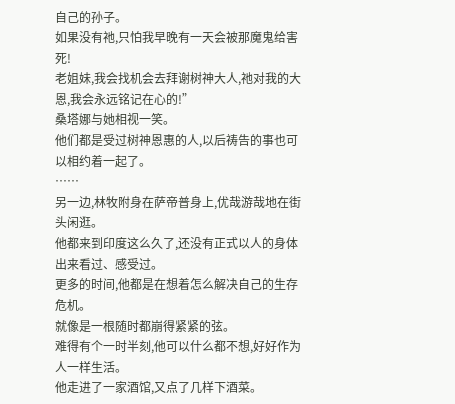自己的孙子。
如果没有祂,只怕我早晚有一天会被那魔鬼给害死!
老姐妹,我会找机会去拜谢树神大人,祂对我的大恩,我会永远铭记在心的!”
桑塔娜与她相视一笑。
他们都是受过树神恩惠的人,以后祷告的事也可以相约着一起了。
……
另一边,林牧附身在萨帝普身上,优哉游哉地在街头闲逛。
他都来到印度这么久了,还没有正式以人的身体出来看过、感受过。
更多的时间,他都是在想着怎么解决自己的生存危机。
就像是一根随时都崩得紧紧的弦。
难得有个一时半刻,他可以什么都不想,好好作为人一样生活。
他走进了一家酒馆,又点了几样下酒菜。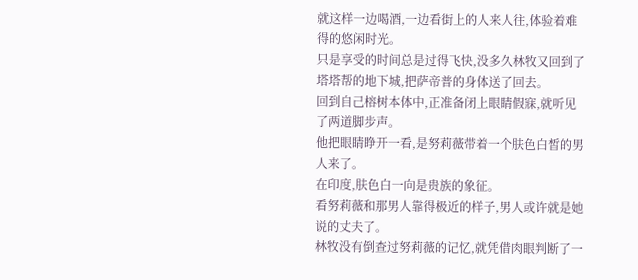就这样一边喝酒,一边看街上的人来人往,体验着难得的悠闲时光。
只是享受的时间总是过得飞快,没多久林牧又回到了塔塔帮的地下城,把萨帝普的身体送了回去。
回到自己榕树本体中,正准备闭上眼睛假寐,就听见了两道脚步声。
他把眼睛睁开一看,是努莉薇带着一个肤色白皙的男人来了。
在印度,肤色白一向是贵族的象征。
看努莉薇和那男人靠得极近的样子,男人或许就是她说的丈夫了。
林牧没有倒查过努莉薇的记忆,就凭借肉眼判断了一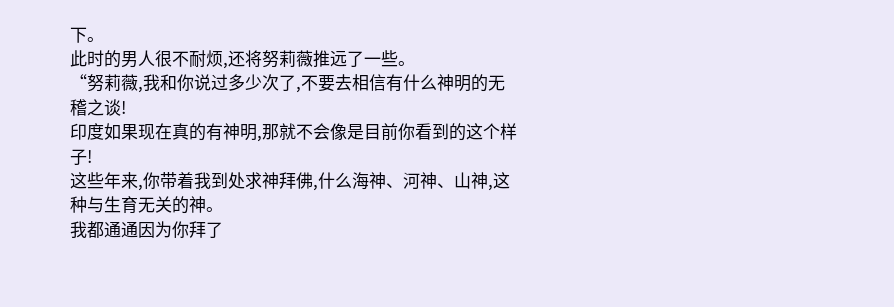下。
此时的男人很不耐烦,还将努莉薇推远了一些。
“努莉薇,我和你说过多少次了,不要去相信有什么神明的无稽之谈!
印度如果现在真的有神明,那就不会像是目前你看到的这个样子!
这些年来,你带着我到处求神拜佛,什么海神、河神、山神,这种与生育无关的神。
我都通通因为你拜了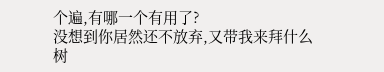个遍,有哪一个有用了?
没想到你居然还不放弃,又带我来拜什么树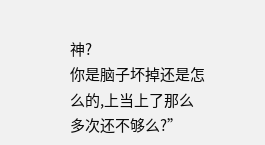神?
你是脑子坏掉还是怎么的,上当上了那么多次还不够么?”